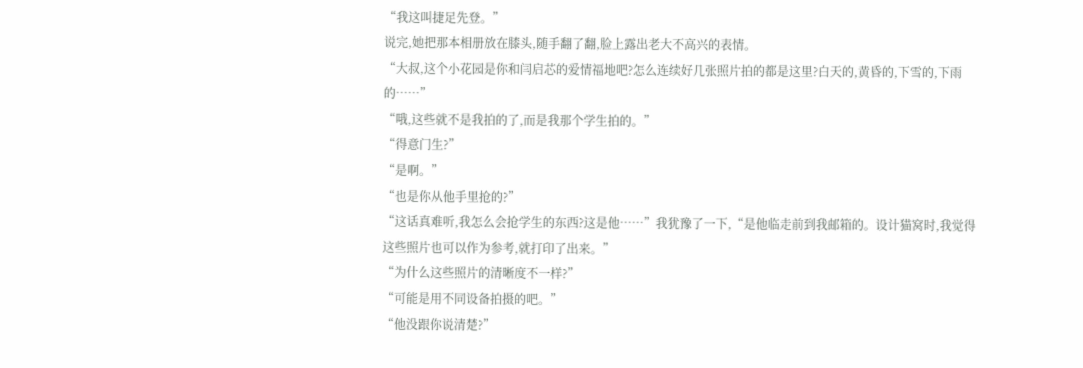“我这叫捷足先登。”
说完,她把那本相册放在膝头,随手翻了翻,脸上露出老大不高兴的表情。
“大叔,这个小花园是你和闫启芯的爱情福地吧?怎么连续好几张照片拍的都是这里?白天的,黄昏的,下雪的,下雨的……”
“哦,这些就不是我拍的了,而是我那个学生拍的。”
“得意门生?”
“是啊。”
“也是你从他手里抢的?”
“这话真难听,我怎么会抢学生的东西?这是他……”我犹豫了一下,“是他临走前到我邮箱的。设计猫窝时,我觉得这些照片也可以作为参考,就打印了出来。”
“为什么这些照片的清晰度不一样?”
“可能是用不同设备拍摄的吧。”
“他没跟你说清楚?”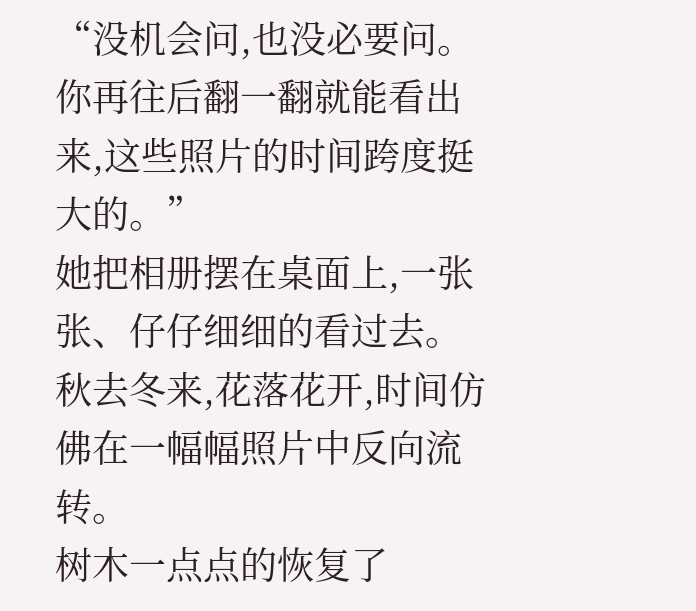“没机会问,也没必要问。你再往后翻一翻就能看出来,这些照片的时间跨度挺大的。”
她把相册摆在桌面上,一张张、仔仔细细的看过去。
秋去冬来,花落花开,时间仿佛在一幅幅照片中反向流转。
树木一点点的恢复了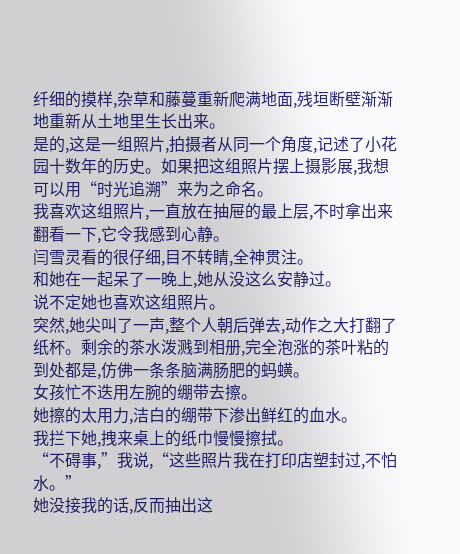纤细的摸样,杂草和藤蔓重新爬满地面,残垣断壁渐渐地重新从土地里生长出来。
是的,这是一组照片,拍摄者从同一个角度,记述了小花园十数年的历史。如果把这组照片摆上摄影展,我想可以用“时光追溯”来为之命名。
我喜欢这组照片,一直放在抽屉的最上层,不时拿出来翻看一下,它令我感到心静。
闫雪灵看的很仔细,目不转睛,全神贯注。
和她在一起呆了一晚上,她从没这么安静过。
说不定她也喜欢这组照片。
突然,她尖叫了一声,整个人朝后弹去,动作之大打翻了纸杯。剩余的茶水泼溅到相册,完全泡涨的茶叶粘的到处都是,仿佛一条条脑满肠肥的蚂蟥。
女孩忙不迭用左腕的绷带去擦。
她擦的太用力,洁白的绷带下渗出鲜红的血水。
我拦下她,拽来桌上的纸巾慢慢擦拭。
“不碍事,”我说,“这些照片我在打印店塑封过,不怕水。”
她没接我的话,反而抽出这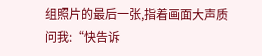组照片的最后一张,指着画面大声质问我:“快告诉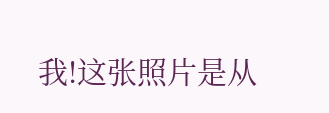我!这张照片是从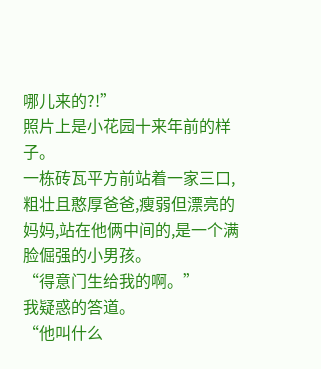哪儿来的?!”
照片上是小花园十来年前的样子。
一栋砖瓦平方前站着一家三口,粗壮且憨厚爸爸,瘦弱但漂亮的妈妈,站在他俩中间的,是一个满脸倔强的小男孩。
“得意门生给我的啊。”
我疑惑的答道。
“他叫什么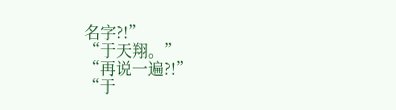名字?!”
“于天翔。”
“再说一遍?!”
“于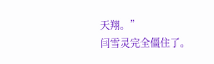天翔。”
闫雪灵完全僵住了。